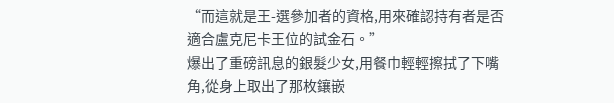“而這就是王-選參加者的資格,用來確認持有者是否適合盧克尼卡王位的試金石。”
爆出了重磅訊息的銀髮少女,用餐巾輕輕擦拭了下嘴角,從身上取出了那枚鑲嵌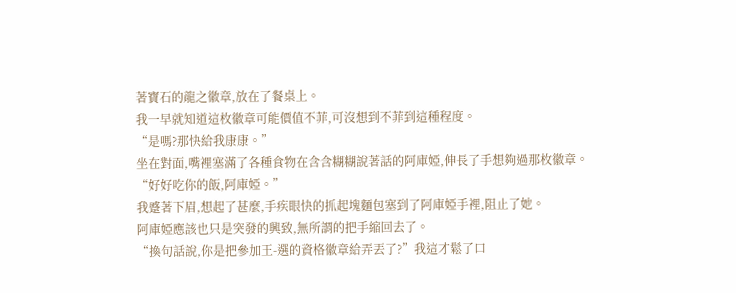著寶石的龍之徽章,放在了餐桌上。
我一早就知道這枚徽章可能價值不菲,可沒想到不菲到這種程度。
“是嗎?那快給我康康。”
坐在對面,嘴裡塞滿了各種食物在含含糊糊說著話的阿庫婭,伸長了手想夠過那枚徽章。
“好好吃你的飯,阿庫婭。”
我蹙著下眉,想起了甚麼,手疾眼快的抓起塊麵包塞到了阿庫婭手裡,阻止了她。
阿庫婭應該也只是突發的興致,無所謂的把手縮回去了。
“換句話說,你是把參加王-選的資格徽章給弄丟了?”我這才鬆了口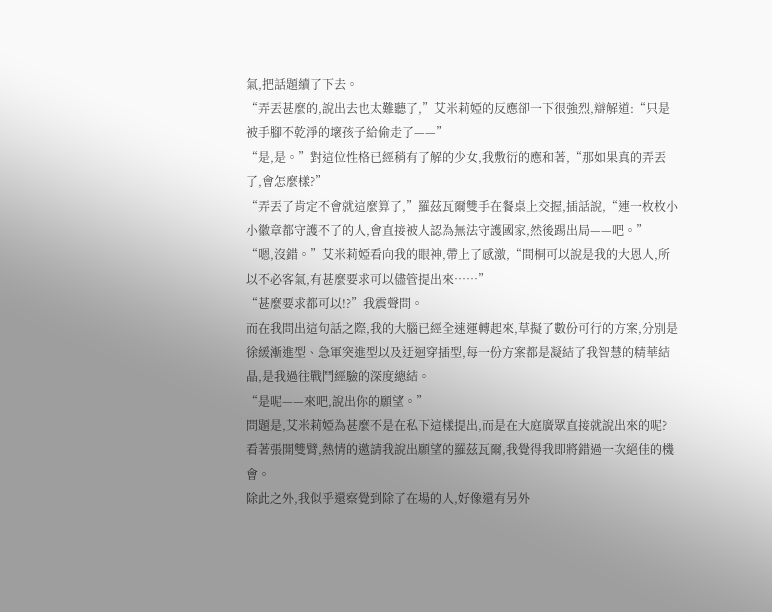氣,把話題續了下去。
“弄丟甚麼的,說出去也太難聽了,”艾米莉婭的反應卻一下很強烈,辯解道:“只是被手腳不乾淨的壞孩子給偷走了——”
“是,是。”對這位性格已經稍有了解的少女,我敷衍的應和著,“那如果真的弄丟了,會怎麼樣?”
“弄丟了肯定不會就這麼算了,”羅茲瓦爾雙手在餐桌上交握,插話說,“連一枚枚小小徽章都守護不了的人,會直接被人認為無法守護國家,然後踢出局——吧。”
“嗯,沒錯。”艾米莉婭看向我的眼神,帶上了感激,“間桐可以說是我的大恩人,所以不必客氣,有甚麼要求可以儘管提出來……”
“甚麼要求都可以!?”我震聲問。
而在我問出這句話之際,我的大腦已經全速運轉起來,草擬了數份可行的方案,分別是徐緩漸進型、急軍突進型以及迂迴穿插型,每一份方案都是凝結了我智慧的精華結晶,是我過往戰鬥經驗的深度總結。
“是呢——來吧,說出你的願望。”
問題是,艾米莉婭為甚麼不是在私下這樣提出,而是在大庭廣眾直接就說出來的呢?
看著張開雙臂,熱情的邀請我說出願望的羅茲瓦爾,我覺得我即將錯過一次絕佳的機會。
除此之外,我似乎還察覺到除了在場的人,好像還有另外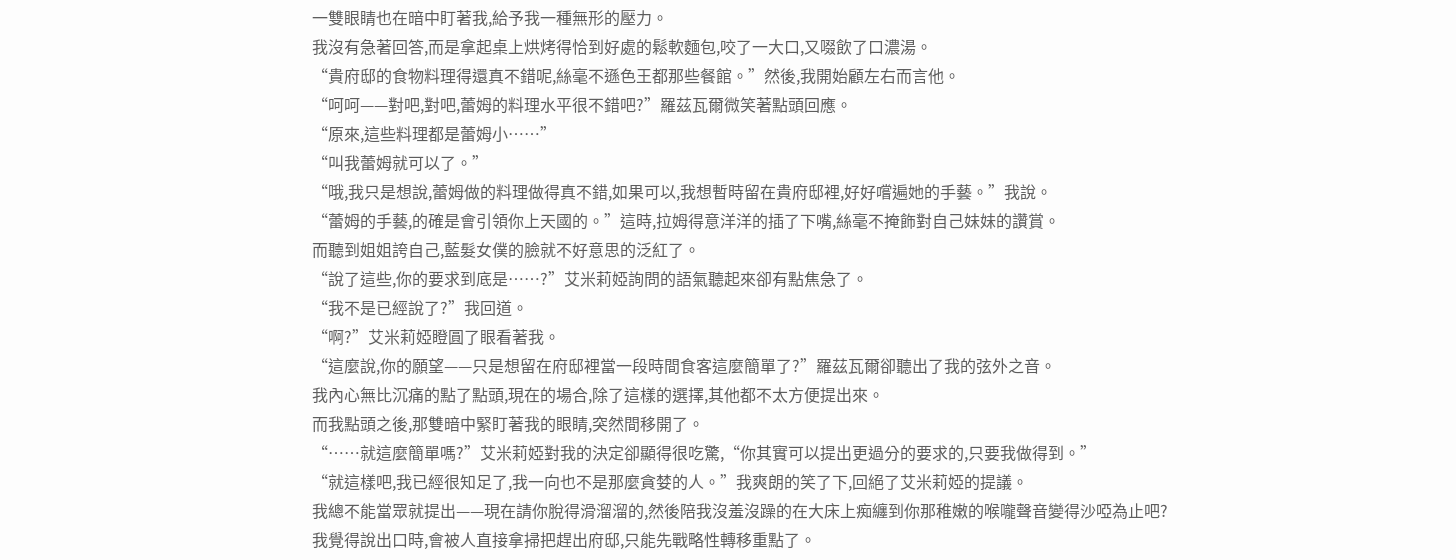一雙眼睛也在暗中盯著我,給予我一種無形的壓力。
我沒有急著回答,而是拿起桌上烘烤得恰到好處的鬆軟麵包,咬了一大口,又啜飲了口濃湯。
“貴府邸的食物料理得還真不錯呢,絲毫不遜色王都那些餐館。”然後,我開始顧左右而言他。
“呵呵——對吧,對吧,蕾姆的料理水平很不錯吧?”羅茲瓦爾微笑著點頭回應。
“原來,這些料理都是蕾姆小……”
“叫我蕾姆就可以了。”
“哦,我只是想說,蕾姆做的料理做得真不錯,如果可以,我想暫時留在貴府邸裡,好好嚐遍她的手藝。”我說。
“蕾姆的手藝,的確是會引領你上天國的。”這時,拉姆得意洋洋的插了下嘴,絲毫不掩飾對自己妹妹的讚賞。
而聽到姐姐誇自己,藍髮女僕的臉就不好意思的泛紅了。
“說了這些,你的要求到底是……?”艾米莉婭詢問的語氣聽起來卻有點焦急了。
“我不是已經說了?”我回道。
“啊?”艾米莉婭瞪圓了眼看著我。
“這麼說,你的願望——只是想留在府邸裡當一段時間食客這麼簡單了?”羅茲瓦爾卻聽出了我的弦外之音。
我內心無比沉痛的點了點頭,現在的場合,除了這樣的選擇,其他都不太方便提出來。
而我點頭之後,那雙暗中緊盯著我的眼睛,突然間移開了。
“……就這麼簡單嗎?”艾米莉婭對我的決定卻顯得很吃驚,“你其實可以提出更過分的要求的,只要我做得到。”
“就這樣吧,我已經很知足了,我一向也不是那麼貪婪的人。”我爽朗的笑了下,回絕了艾米莉婭的提議。
我總不能當眾就提出——現在請你脫得滑溜溜的,然後陪我沒羞沒躁的在大床上痴纏到你那稚嫩的喉嚨聲音變得沙啞為止吧?
我覺得說出口時,會被人直接拿掃把趕出府邸,只能先戰略性轉移重點了。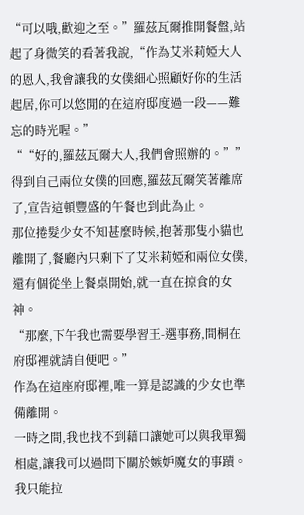“可以哦,歡迎之至。”羅茲瓦爾推開餐盤,站起了身微笑的看著我說,“作為艾米莉婭大人的恩人,我會讓我的女僕細心照顧好你的生活起居,你可以悠閒的在這府邸度過一段——難忘的時光喔。”
““好的,羅茲瓦爾大人,我們會照辦的。””
得到自己兩位女僕的回應,羅茲瓦爾笑著離席了,宣告這頓豐盛的午餐也到此為止。
那位捲髮少女不知甚麼時候,抱著那隻小貓也離開了,餐廳內只剩下了艾米莉婭和兩位女僕,還有個從坐上餐桌開始,就一直在掠食的女神。
“那麼,下午我也需要學習王-選事務,間桐在府邸裡就請自便吧。”
作為在這座府邸裡,唯一算是認識的少女也準備離開。
一時之間,我也找不到藉口讓她可以與我單獨相處,讓我可以過問下關於嫉妒魔女的事蹟。
我只能拉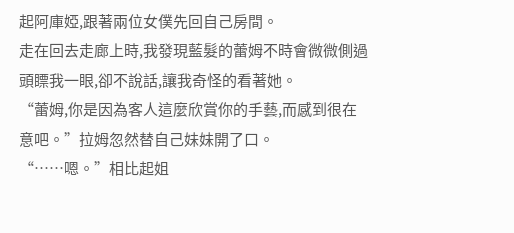起阿庫婭,跟著兩位女僕先回自己房間。
走在回去走廊上時,我發現藍髮的蕾姆不時會微微側過頭瞟我一眼,卻不說話,讓我奇怪的看著她。
“蕾姆,你是因為客人這麼欣賞你的手藝,而感到很在意吧。”拉姆忽然替自己妹妹開了口。
“……嗯。”相比起姐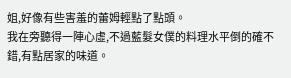姐,好像有些害羞的蕾姆輕點了點頭。
我在旁聽得一陣心虛,不過藍髮女僕的料理水平倒的確不錯,有點居家的味道。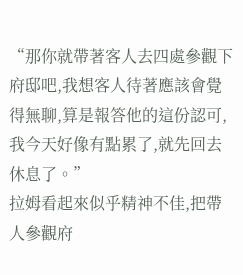“那你就帶著客人去四處參觀下府邸吧,我想客人待著應該會覺得無聊,算是報答他的這份認可,我今天好像有點累了,就先回去休息了。”
拉姆看起來似乎精神不佳,把帶人參觀府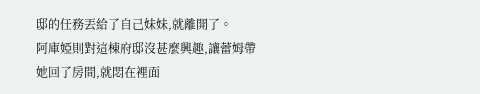邸的任務丟給了自己妹妹,就離開了。
阿庫婭則對這棟府邸沒甚麼興趣,讓蕾姆帶她回了房間,就悶在裡面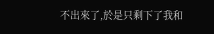不出來了,於是只剩下了我和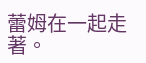蕾姆在一起走著。